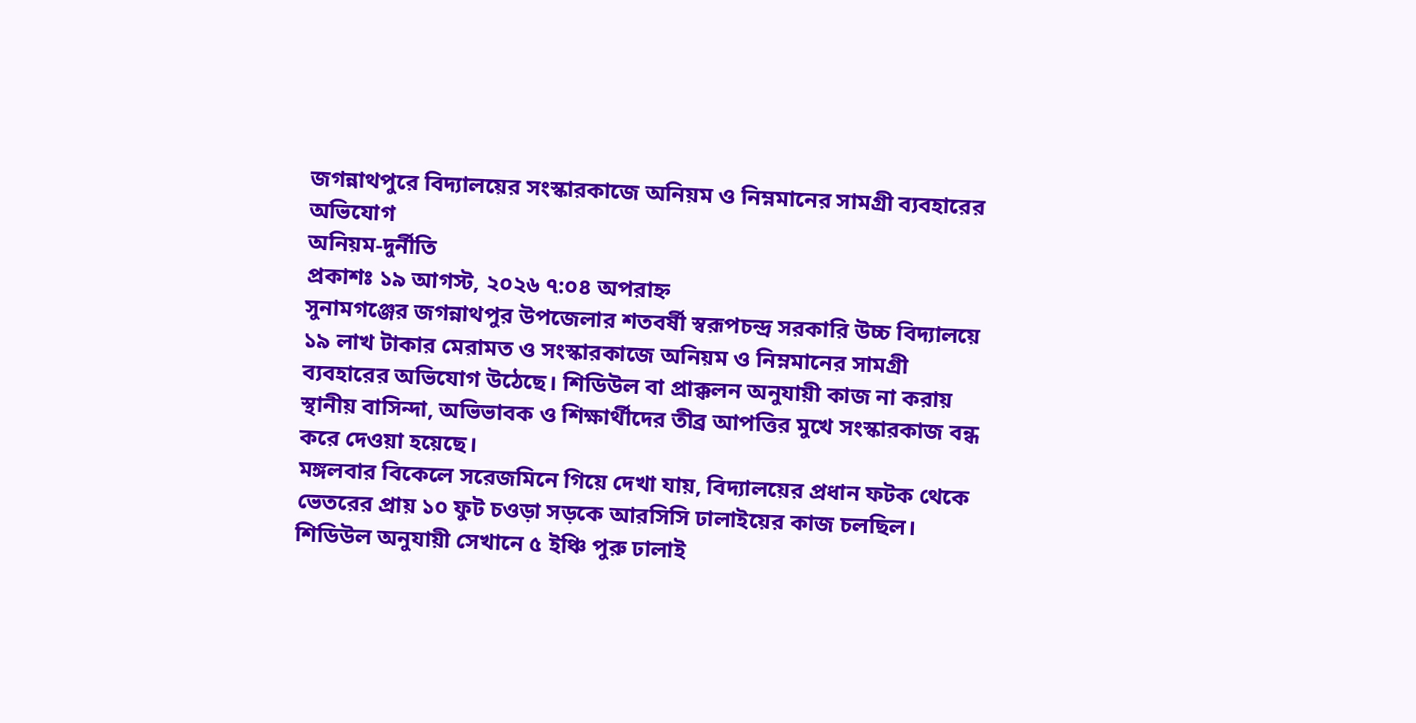জগন্নাথপুরে বিদ্যালয়ের সংস্কারকাজে অনিয়ম ও নিম্নমানের সামগ্রী ব্যবহারের অভিযোগ
অনিয়ম-দুর্নীতি
প্রকাশঃ ১৯ আগস্ট, ২০২৬ ৭:০৪ অপরাহ্ন
সুনামগঞ্জের জগন্নাথপুর উপজেলার শতবর্ষী স্বরূপচন্দ্র সরকারি উচ্চ বিদ্যালয়ে ১৯ লাখ টাকার মেরামত ও সংস্কারকাজে অনিয়ম ও নিম্নমানের সামগ্রী ব্যবহারের অভিযোগ উঠেছে। শিডিউল বা প্রাক্কলন অনুযায়ী কাজ না করায় স্থানীয় বাসিন্দা, অভিভাবক ও শিক্ষার্থীদের তীব্র আপত্তির মুখে সংস্কারকাজ বন্ধ করে দেওয়া হয়েছে।
মঙ্গলবার বিকেলে সরেজমিনে গিয়ে দেখা যায়, বিদ্যালয়ের প্রধান ফটক থেকে ভেতরের প্রায় ১০ ফুট চওড়া সড়কে আরসিসি ঢালাইয়ের কাজ চলছিল। শিডিউল অনুযায়ী সেখানে ৫ ইঞ্চি পুরু ঢালাই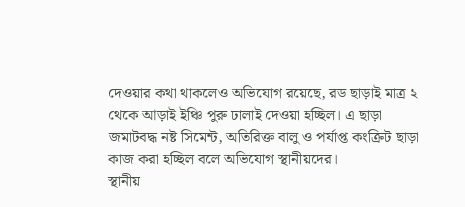দেওয়ার কথা থাকলেও অভিযোগ রয়েছে, রড ছাড়াই মাত্র ২ থেকে আড়াই ইঞ্চি পুরু ঢালাই দেওয়া হচ্ছিল। এ ছাড়া জমাটবদ্ধ নষ্ট সিমেন্ট, অতিরিক্ত বালু ও পর্যাপ্ত কংক্রিট ছাড়া কাজ করা হচ্ছিল বলে অভিযোগ স্থানীয়দের।
স্থানীয়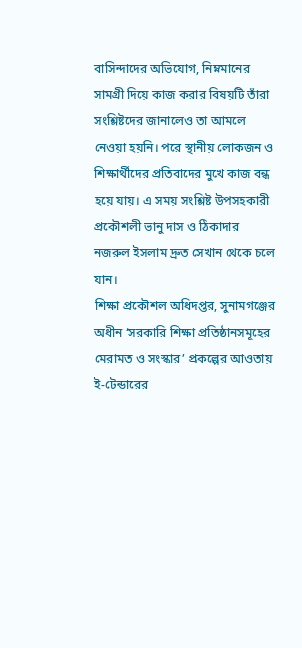বাসিন্দাদের অভিযোগ, নিম্নমানের সামগ্রী দিয়ে কাজ করার বিষয়টি তাঁরা সংশ্লিষ্টদের জানালেও তা আমলে নেওয়া হয়নি। পরে স্থানীয় লোকজন ও শিক্ষার্থীদের প্রতিবাদের মুখে কাজ বন্ধ হয়ে যায়। এ সময় সংশ্লিষ্ট উপসহকারী প্রকৌশলী ভানু দাস ও ঠিকাদার নজরুল ইসলাম দ্রুত সেখান থেকে চলে যান।
শিক্ষা প্রকৌশল অধিদপ্তর, সুনামগঞ্জের অধীন ‘সরকারি শিক্ষা প্রতিষ্ঠানসমূহের মেরামত ও সংস্কার’ প্রকল্পের আওতায় ই-টেন্ডারের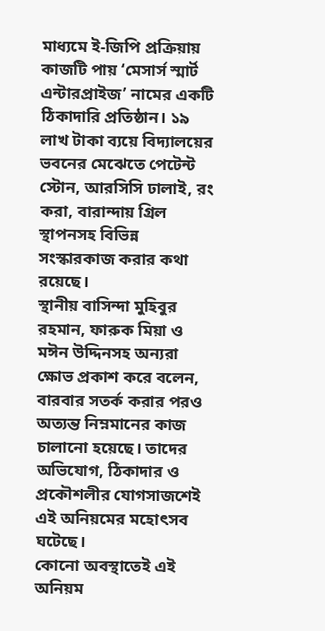মাধ্যমে ই-জিপি প্রক্রিয়ায় কাজটি পায় ‘মেসার্স স্মার্ট এন্টারপ্রাইজ’ নামের একটি ঠিকাদারি প্রতিষ্ঠান। ১৯ লাখ টাকা ব্যয়ে বিদ্যালয়ের ভবনের মেঝেতে পেটেন্ট স্টোন, আরসিসি ঢালাই, রং করা, বারান্দায় গ্রিল স্থাপনসহ বিভিন্ন সংস্কারকাজ করার কথা রয়েছে।
স্থানীয় বাসিন্দা মুহিবুর রহমান, ফারুক মিয়া ও মঈন উদ্দিনসহ অন্যরা ক্ষোভ প্রকাশ করে বলেন, বারবার সতর্ক করার পরও অত্যন্ত নিম্নমানের কাজ চালানো হয়েছে। তাদের অভিযোগ, ঠিকাদার ও প্রকৌশলীর যোগসাজশেই এই অনিয়মের মহোৎসব ঘটেছে।
কোনো অবস্থাতেই এই অনিয়ম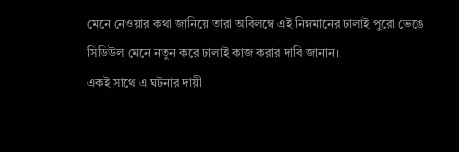মেনে নেওয়ার কথা জানিয়ে তারা অবিলম্বে এই নিম্নমানের ঢালাই পুরো ভেঙে সিডিউল মেনে নতুন করে ঢালাই কাজ করার দাবি জানান।
একই সাথে এ ঘটনার দায়ী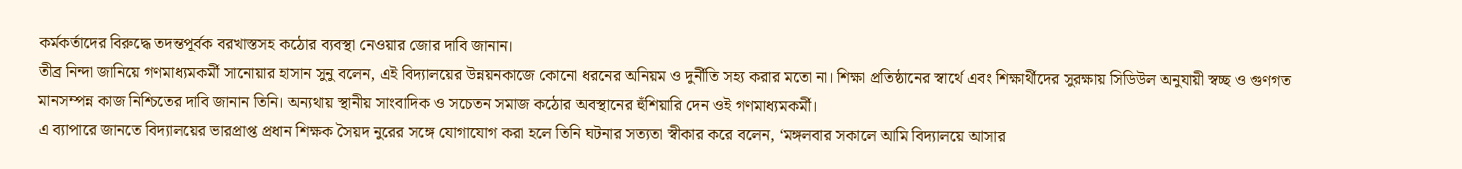কর্মকর্তাদের বিরুদ্ধে তদন্তপূর্বক বরখাস্তসহ কঠোর ব্যবস্থা নেওয়ার জোর দাবি জানান।
তীব্র নিন্দা জানিয়ে গণমাধ্যমকর্মী সানোয়ার হাসান সুনু বলেন, এই বিদ্যালয়ের উন্নয়নকাজে কোনো ধরনের অনিয়ম ও দুর্নীতি সহ্য করার মতো না। শিক্ষা প্রতিষ্ঠানের স্বার্থে এবং শিক্ষার্থীদের সুরক্ষায় সিডিউল অনুযায়ী স্বচ্ছ ও গুণগত মানসম্পন্ন কাজ নিশ্চিতের দাবি জানান তিনি। অন্যথায় স্থানীয় সাংবাদিক ও সচেতন সমাজ কঠোর অবস্থানের হুঁশিয়ারি দেন ওই গণমাধ্যমকর্মী।
এ ব্যাপারে জানতে বিদ্যালয়ের ভারপ্রাপ্ত প্রধান শিক্ষক সৈয়দ নুরের সঙ্গে যোগাযোগ করা হলে তিনি ঘটনার সত্যতা স্বীকার করে বলেন, ‘মঙ্গলবার সকালে আমি বিদ্যালয়ে আসার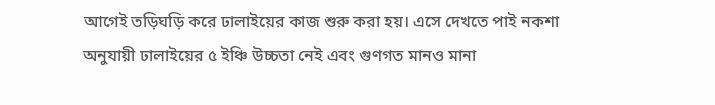আগেই তড়িঘড়ি করে ঢালাইয়ের কাজ শুরু করা হয়। এসে দেখতে পাই নকশা অনুযায়ী ঢালাইয়ের ৫ ইঞ্চি উচ্চতা নেই এবং গুণগত মানও মানা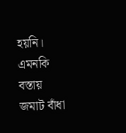হয়নি। এমনকি বস্তায় জমাট বাঁধা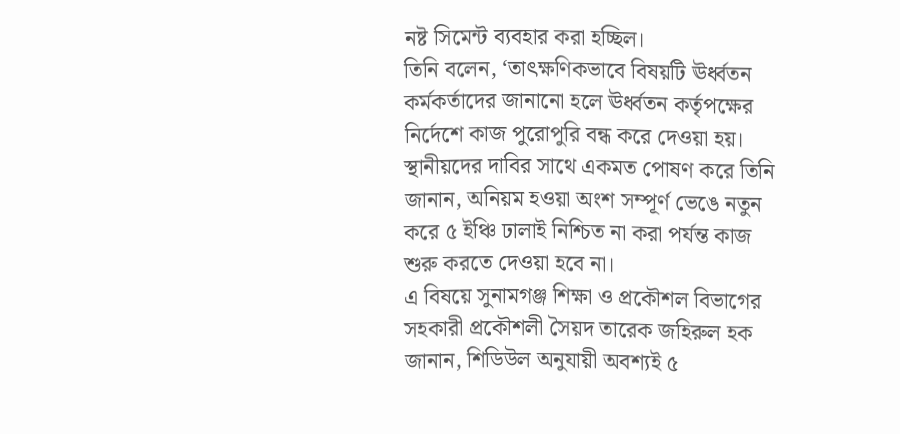নষ্ট সিমেন্ট ব্যবহার করা হচ্ছিল।
তিনি বলেন, ‘তাৎক্ষণিকভাবে বিষয়টি ঊর্ধ্বতন কর্মকর্তাদের জানানো হলে ঊর্ধ্বতন কর্তৃপক্ষের নির্দেশে কাজ পুরোপুরি বন্ধ করে দেওয়া হয়। স্থানীয়দের দাবির সাথে একমত পোষণ করে তিনি জানান, অনিয়ম হওয়া অংশ সম্পূর্ণ ভেঙে নতুন করে ৫ ইঞ্চি ঢালাই নিশ্চিত না করা পর্যন্ত কাজ শুরু করতে দেওয়া হবে না।
এ বিষয়ে সুনামগঞ্জ শিক্ষা ও প্রকৌশল বিভাগের সহকারী প্রকৌশলী সৈয়দ তারেক জহিরুল হক জানান, শিডিউল অনুযায়ী অবশ্যই ৫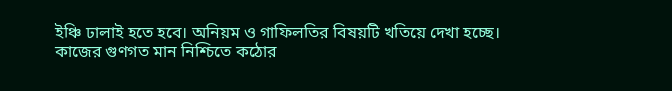ইঞ্চি ঢালাই হতে হবে। অনিয়ম ও গাফিলতির বিষয়টি খতিয়ে দেখা হচ্ছে। কাজের গুণগত মান নিশ্চিতে কঠোর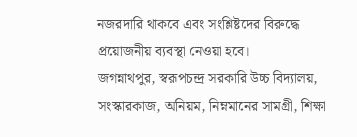নজরদারি থাকবে এবং সংশ্লিষ্টদের বিরুদ্ধে প্রয়োজনীয় ব্যবস্থা নেওয়া হবে।
জগন্নাথপুর, স্বরূপচন্দ্র সরকারি উচ্চ বিদ্যালয়, সংস্কারকাজ, অনিয়ম, নিম্নমানের সামগ্রী, শিক্ষা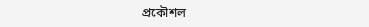প্রকৌশল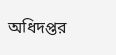অধিদপ্তর